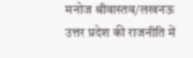मनोज श्रीवास्तव/लखनऊ
उत्तर प्रदेश की राजनीति में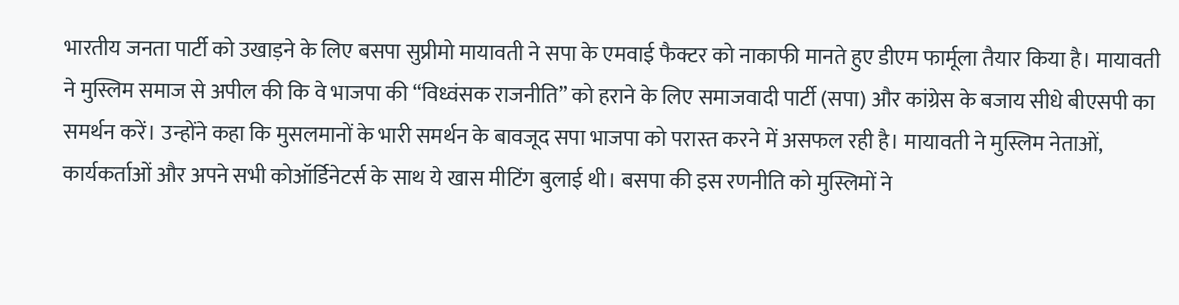भारतीय जनता पार्टी को उखाड़ने के लिए बसपा सुप्रीमो मायावती ने सपा के एमवाई फैक्टर को नाकाफी मानते हुए डीएम फार्मूला तैयार किया है। मायावती ने मुस्लिम समाज से अपील की कि वे भाजपा की “विध्वंसक राजनीति” को हराने के लिए समाजवादी पार्टी (सपा) और कांग्रेस के बजाय सीधे बीएसपी का समर्थन करें। उन्होंने कहा कि मुसलमानों के भारी समर्थन के बावजूद सपा भाजपा को परास्त करने में असफल रही है। मायावती ने मुस्लिम नेताओं, कार्यकर्ताओं और अपने सभी कोऑर्डिनेटर्स के साथ ये खास मीटिंग बुलाई थी। बसपा की इस रणनीति को मुस्लिमों ने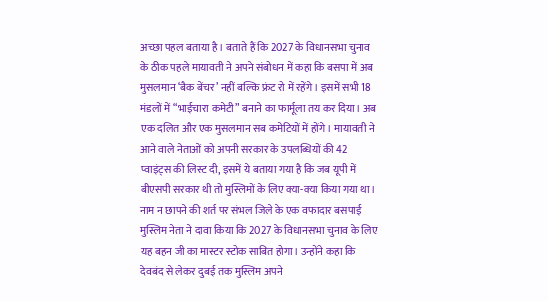अच्छा पहल बताया है। बताते हैं कि 2027 के विधानसभा चुनाव के ठीक पहले मायावती ने अपने संबोधन में कहा कि बसपा में अब मुसलमान ‘बैक बेंचर’ नहीं बल्कि फ्रंट रो में रहेंगे। इसमें सभी 18 मंडलों में “भाईचारा कमेटी” बनाने का फार्मूला तय कर दिया। अब एक दलित और एक मुसलमान सब कमेटियों में होंगे। मायावती ने आने वाले नेताओं को अपनी सरकार के उपलब्धियों की 42 प्वाइंट्स की लिस्ट दी, इसमें ये बताया गया है कि जब यूपी में बीएसपी सरकार थी तो मुस्लिमों के लिए क्या-क्या किया गया था।
नाम न छापने की शर्त पर संभल जिले के एक वफादार बसपाई मुस्लिम नेता ने दावा किया कि 2027 के विधानसभा चुनाव के लिए यह बहन जी का मास्टर स्टोक साबित होगा। उन्होंने कहा कि देवबंद से लेकर दुबई तक मुस्लिम अपने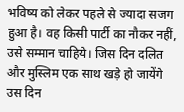भविष्य को लेकर पहले से ज्यादा सजग हुआ है। वह किसी पार्टी का नौकर नहीं, उसे सम्मान चाहिये। जिस दिन दलित और मुस्लिम एक साथ खड़े हो जायेंगे उस दिन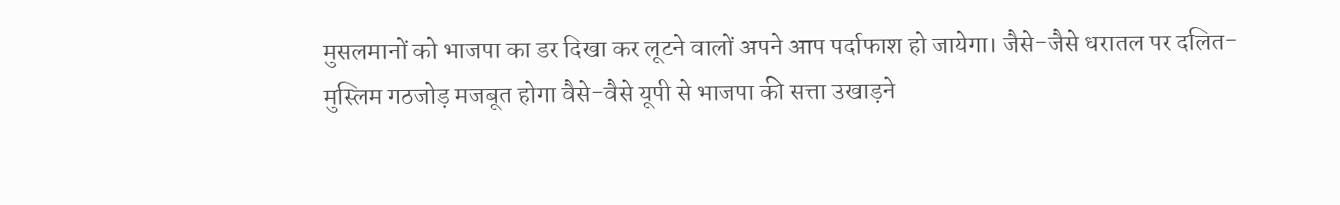मुसलमानों को भाजपा का डर दिखा कर लूटने वालों अपने आप पर्दाफाश हो जायेगा। जैसे-जैसे धरातल पर दलित-मुस्लिम गठजोड़ मजबूत होगा वैसे-वैसे यूपी से भाजपा की सत्ता उखाड़ने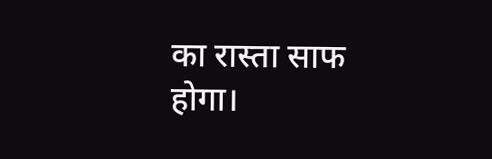का रास्ता साफ होगा।